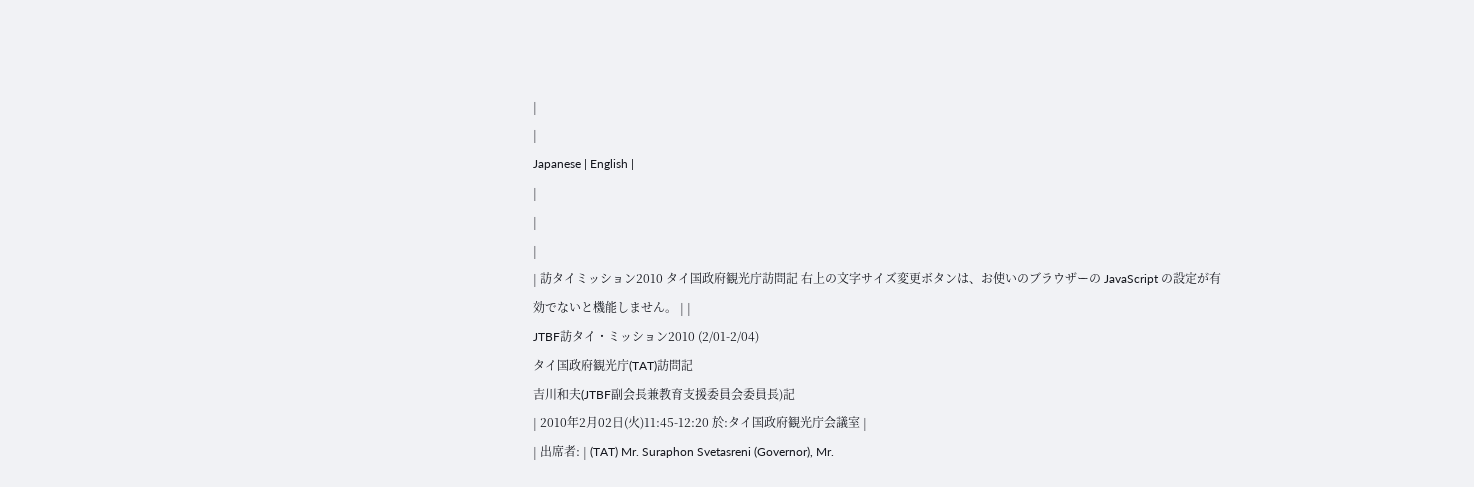|
|
Japanese | English |
|
|
|
| 訪タイミッション2010 タイ国政府観光庁訪問記 右上の文字サイズ変更ボタンは、お使いのブラウザーの JavaScript の設定が有効でないと機能しません。 | |
JTBF訪タイ・ミッション2010 (2/01-2/04)
タイ国政府観光庁(TAT)訪問記
吉川和夫(JTBF副会長兼教育支援委員会委員長)記
| 2010年2月02日(火)11:45-12:20 於:タイ国政府観光庁会議室 |
| 出席者: | (TAT) Mr. Suraphon Svetasreni (Governor), Mr.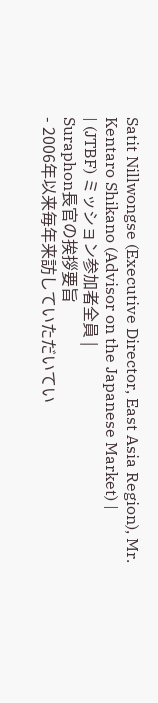Satit Nillwongse (Executive Director, East Asia Region), Mr. Kentaro Shikano (Advisor on the Japanese Market) |
| (JTBF) ミッション参加者全員 |
Suraphon長官の挨拶要旨
- 2006年以来毎年来訪していただいてい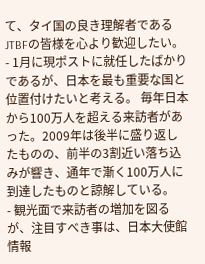て、タイ国の良き理解者であるJTBFの皆様を心より歓迎したい。
- 1月に現ポストに就任したばかりであるが、日本を最も重要な国と位置付けたいと考える。 毎年日本から100万人を超える来訪者があった。2009年は後半に盛り返したものの、前半の3割近い落ち込みが響き、通年で漸く100万人に到達したものと諒解している。
- 観光面で来訪者の増加を図るが、注目すべき事は、日本大使館情報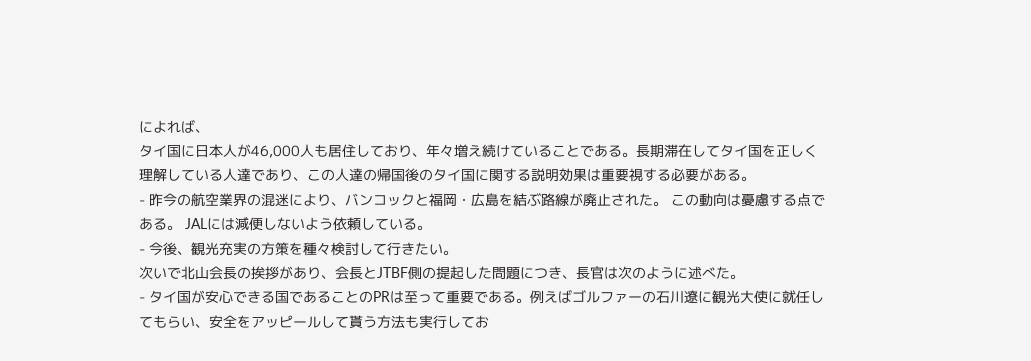によれば、
タイ国に日本人が46,000人も居住しており、年々増え続けていることである。長期滞在してタイ国を正しく理解している人達であり、この人達の帰国後のタイ国に関する説明効果は重要視する必要がある。
- 昨今の航空業界の混迷により、バンコックと福岡・広島を結ぶ路線が廃止された。 この動向は憂慮する点である。 JALには減便しないよう依頼している。
- 今後、観光充実の方策を種々検討して行きたい。
次いで北山会長の挨拶があり、会長とJTBF側の提起した問題につき、長官は次のように述べた。
- タイ国が安心できる国であることのPRは至って重要である。例えばゴルファーの石川遼に観光大使に就任してもらい、安全をアッピールして貰う方法も実行してお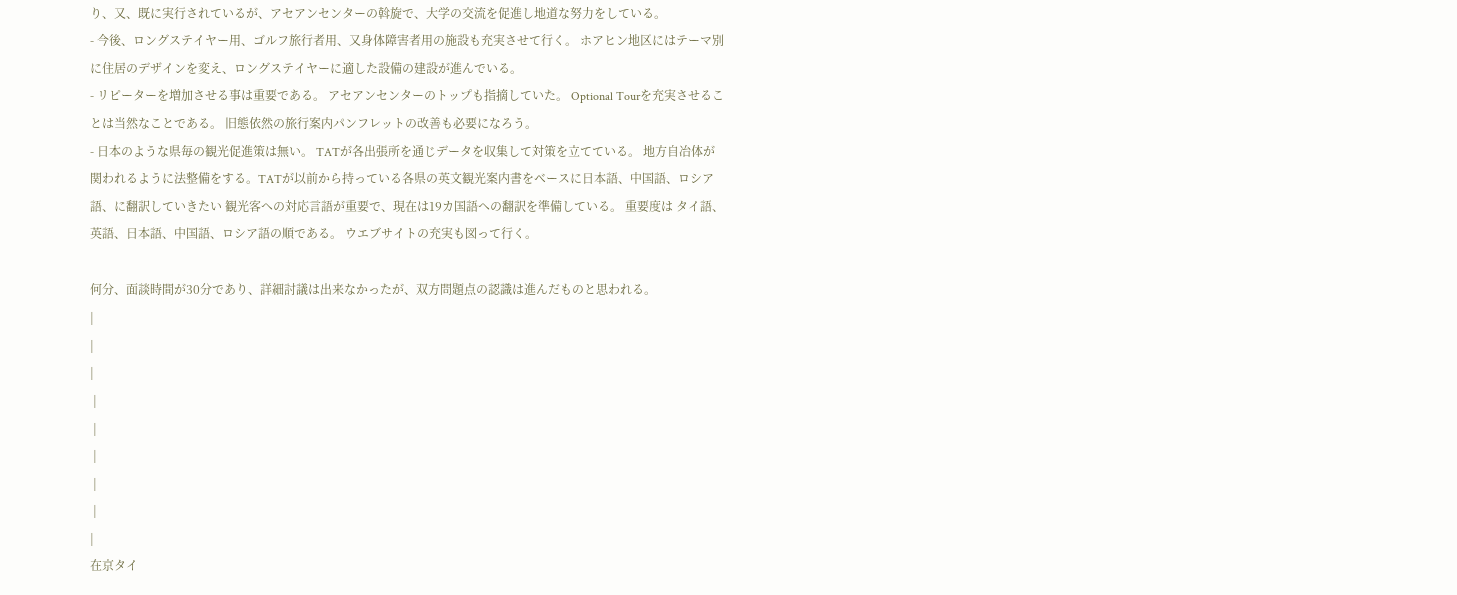り、又、既に実行されているが、アセアンセンターの斡旋で、大学の交流を促進し地道な努力をしている。
- 今後、ロングステイヤー用、ゴルフ旅行者用、又身体障害者用の施設も充実させて行く。 ホアヒン地区にはテーマ別に住居のデザインを変え、ロングステイヤーに適した設備の建設が進んでいる。
- リピーターを増加させる事は重要である。 アセアンセンターのトップも指摘していた。 Optional Tourを充実させることは当然なことである。 旧態依然の旅行案内パンフレットの改善も必要になろう。
- 日本のような県毎の観光促進策は無い。 TATが各出張所を通じデータを収集して対策を立てている。 地方自冶体が関われるように法整備をする。TATが以前から持っている各県の英文観光案内書をベースに日本語、中国語、ロシア語、に翻訳していきたい 観光客への対応言語が重要で、現在は19カ国語への翻訳を準備している。 重要度は タイ語、英語、日本語、中国語、ロシア語の順である。 ウエブサイトの充実も図って行く。

何分、面談時間が30分であり、詳細討議は出来なかったが、双方問題点の認識は進んだものと思われる。
|
|
|
 |
 |
 |
 |
 |
|
在京タイ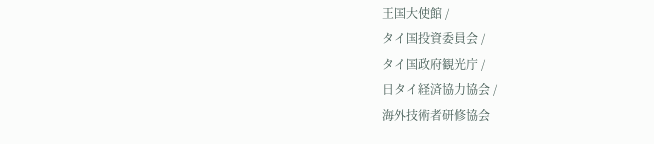王国大使館 /
タイ国投資委員会 /
タイ国政府観光庁 /
日タイ経済協力協会 /
海外技術者研修協会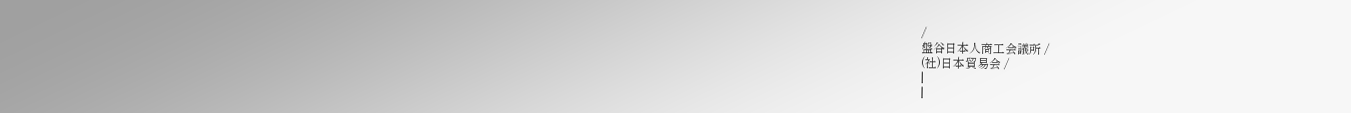/
盤谷日本人商工会議所 /
(社)日本貿易会 /
|
|